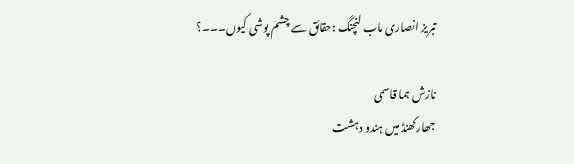تبریز انصاری ماب لنچنگ :حقائق سے چشم پوشی کیوں۔۔۔؟

نازش ہما قاسمی
جھارکھنڈ میں ہندو دہشت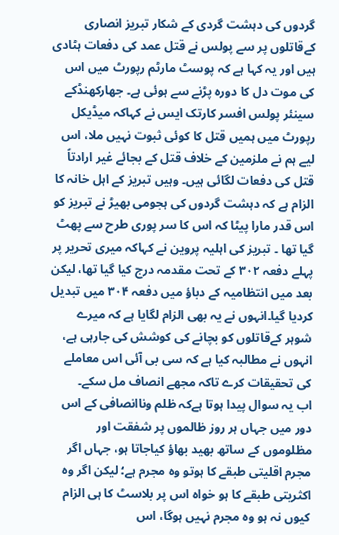گردوں کی دہشت گردی کے شکار تبریز انصاری کےقاتلوں پر سے پولس نے قتل عمد کی دفعات ہٹادی ہیں اور یہ کہا ہے کہ پوسٹ مارٹم رپورٹ میں اس کی موت دل کا دورہ پڑنے سے ہوئی ہے۔ جھارکھنڈکے سینئر پولس افسر کارتک ایس نے کہاکہ میڈیکل رپورٹ میں ہمیں قتل کا کوئی ثبوت نہیں ملا، اس لیے ہم نے ملزمین کے خلاف قتل کے بجائے غیر ارادتاً قتل کی دفعات لگائی ہیں۔ وہیں تبریز کے اہل خانہ کا الزام ہے کہ دہشت گردوں کی ہجومی بھیڑ نے تبریز کو اس قدر مارا پیٹا کہ اس کا سر پوری طرح سے پھٹ گیا تھا ۔ تبریز کی اہلیہ پروین نے کہاکہ میری تحریر پر پہلے دفعہ ۳۰۲ کے تحت مقدمہ درج کیا گیا تھا، لیکن بعد میں انتظامیہ کے دباؤ میں دفعہ ۳۰۴ میں تبدیل کردیا گیا۔انہوں نے یہ بھی الزام لگایا ہے کہ میرے شوہر کےقاتلوں کو بچانے کی کوشش کی جارہی ہے، انہوں نے مطالبہ کیا ہے کہ سی بی آئی اس معاملے کی تحقیقات کرے تاکہ مجھے انصاف مل سکے۔
اب یہ سوال پیدا ہوتا ہےکہ ظلم وناانصافی کے اس دور میں جہاں ہر روز ظالموں پر شفقت اور مظلوموں کے ساتھ بھید بھاؤ کیاجاتا ہو، جہاں اگر مجرم اقلیتی طبقے کا ہوتو وہ مجرم ہے؛ لیکن اگر وہ اکثریتی طبقے کا ہو خواہ اس پر بلاسٹ کا ہی الزام کیوں نہ ہو وہ مجرم نہیں ہوگا، اس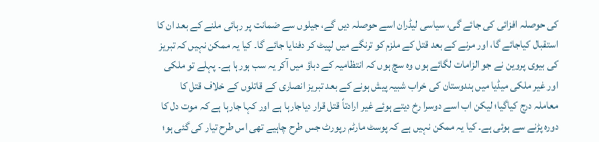کی حوصلہ افزائی کی جائے گی، سیاسی لیڈران اسے حوصلہ دیں گے، جیلوں سے ضمانت پر رہائی ملنے کے بعد ان کا استقبال کیاجائے گا، اور مرنے کے بعد قتل کے ملزم کو ترنگے میں لپیٹ کر دفنایا جائے گا۔ کیا یہ ممکن نہیں کہ تبریز کی بیوی پروین نے جو الزامات لگائے ہوں وہ سچ ہوں کہ انتظامیہ کے دباؤ میں آکر یہ سب ہورہا ہے۔ پہلے تو ملکی اور غیر ملکی میڈیا میں ہندوستان کی خراب شبیہ پیش ہونے کے بعد تبریز انصاری کے قاتلوں کے خلاف قتل کا معاملہ درج کیاگیا؛ لیکن اب اسے دوسرا رخ دیتے ہوئے غیر ارادتاً قتل قرار دیاجارہا ہے اور کہا جارہا ہے کہ موت دل کا دورہ پڑنے سے ہوئی ہے۔ کیا یہ ممکن نہیں ہے کہ پوسٹ مارٹم رپورٹ جس طرح چاہیے تھی اس طرح تیار کی گئی ہو؛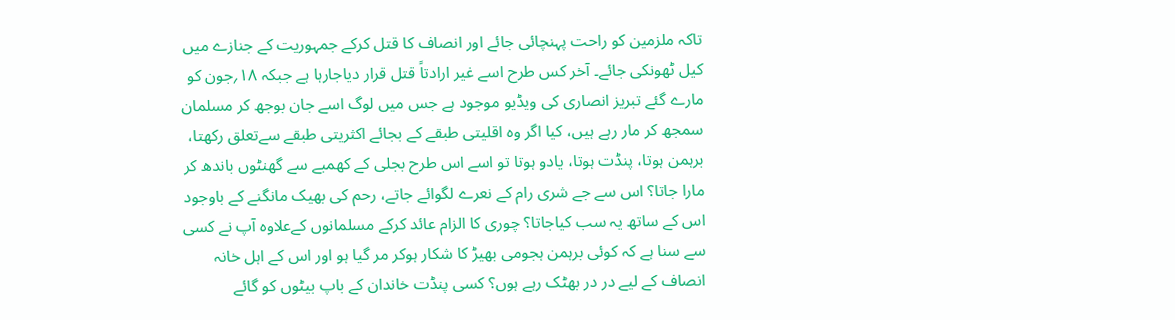تاکہ ملزمین کو راحت پہنچائی جائے اور انصاف کا قتل کرکے جمہوریت کے جنازے میں کیل ٹھونکی جائے۔ آخر کس طرح اسے غیر ارادتاً قتل قرار دیاجارہا ہے جبکہ ۱۸؍جون کو مارے گئے تبریز انصاری کی ویڈیو موجود ہے جس میں لوگ اسے جان بوجھ کر مسلمان سمجھ کر مار رہے ہیں، کیا اگر وہ اقلیتی طبقے کے بجائے اکثریتی طبقے سےتعلق رکھتا، برہمن ہوتا، پنڈت ہوتا، یادو ہوتا تو اسے اس طرح بجلی کے کھمبے سے گھنٹوں باندھ کر مارا جاتا؟ اس سے جے شری رام کے نعرے لگوائے جاتے، رحم کی بھیک مانگنے کے باوجود اس کے ساتھ یہ سب کیاجاتا؟ چوری کا الزام عائد کرکے مسلمانوں کےعلاوہ آپ نے کسی سے سنا ہے کہ کوئی برہمن ہجومی بھیڑ کا شکار ہوکر مر گیا ہو اور اس کے اہل خانہ انصاف کے لیے در در بھٹک رہے ہوں؟ کسی پنڈت خاندان کے باپ بیٹوں کو گائے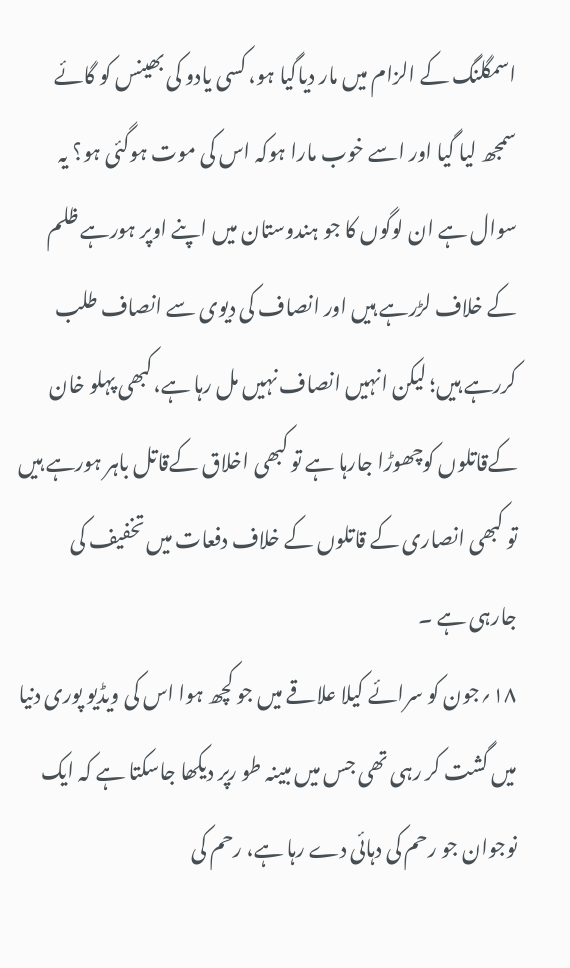اسمگلنگ کے الزام میں مار دیاگیا ہو، کسی یادو کی بھینس کو گائے سمجھ لیا گیا اور اسے خوب مارا ہوکہ اس کی موت ہوگئی ہو؟ یہ سوال ہے ان لوگوں کا جو ہندوستان میں اپنے اوپر ہورہے ظلم کے خلاف لڑرہے ہیں اور انصاف کی دیوی سے انصاف طلب کررہے ہیں؛ لیکن انہیں انصاف نہیں مل رہا ہے،کبھی پہلو خان کےقاتلوں کوچھوڑا جارہا ہے تو کبھی اخلاق کےقاتل باہر ہورہے ہیں تو کبھی انصاری کے قاتلوں کے خلاف دفعات میں تخفیف کی جارہی ہے ۔
۱۸؍جون کو سرائے کیلا علاقے میں جو کچھ ہوا اس کی ویڈیو پوری دنیا میں گشت کر رہی تھی جس میں مبینہ طو رپر دیکھا جاسکتا ہے کہ ایک نوجوان جو رحم کی دہائی دے رہا ہے، رحم کی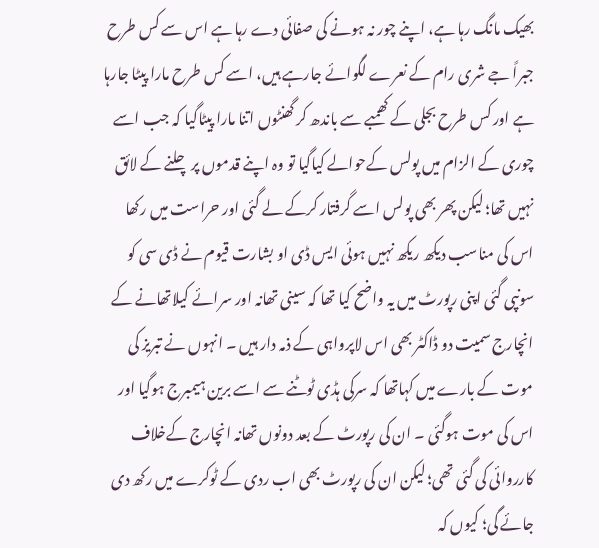بھیک مانگ رہا ہے، اپنے چور نہ ہونے کی صفائی دے رہا ہے اس سے کس طرح جبراً جے شری رام کے نعرے لگوائے جارہے ہیں، اسے کس طرح مارا پیٹا جارہا ہے اور کس طرح بجلی کے کھمبے سے باندھ کر گھنٹوں اتنا مارا پیٹاگیا کہ جب اسے چوری کے الزام میں پولس کےحوالے کیاگیا تو وہ اپنے قدموں پر چلنے کے لائق نہیں تھا؛ لیکن پھر بھی پولس اسے گرفتار کرکے لے گئی اور حراست میں رکھا اس کی مناسب دیکھ ریکھ نہیں ہوئی ایس ڈی او بشارت قیوم نے ڈی سی کو سونپی گئی اپنی رپورٹ میں یہ واضح کیا تھا کہ سینی تھانہ اور سرائے کیلاتھانے کے انچارج سمیت دو ڈاکٹر بھی اس لاپرواہی کے ذمہ دار ہیں ۔ انہوں نے تبریز کی موت کے بارے میں کہاتھا کہ سرکی ہڈی ٹوٹنے سے اسے برین ہیمبرج ہوگیا اور اس کی موت ہوگئی ۔ ان کی رپورٹ کے بعد دونوں تھانہ انچارج کےخلاف کارروائی کی گئی تھی؛ لیکن ان کی رپورٹ بھی اب ردی کے ٹوکرے میں رکھ دی جائے گی؛ کیوں کہ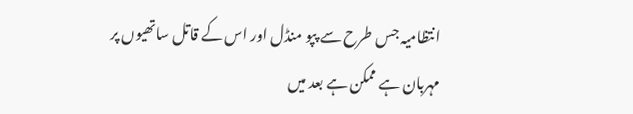انتظامیہ جس طرح سے پپو منڈل اور اس کے قاتل ساتھیوں پر مہربان ہے ممکن ہے بعد میں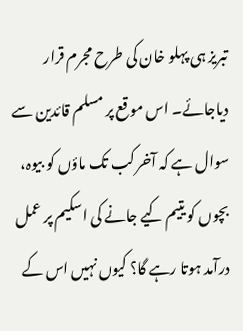تبریز ہی پہلو خان کی طرح مجرم قرار دیاجائے۔ اس موقع پر مسلم قائدین سے سوال ہے کہ آخر کب تک ماؤں کو بیوہ، بچوں کو یتیم کیے جانے کی اسکیم پر عمل درآمد ہوتا رہے گا؟ کیوں نہیں اس کے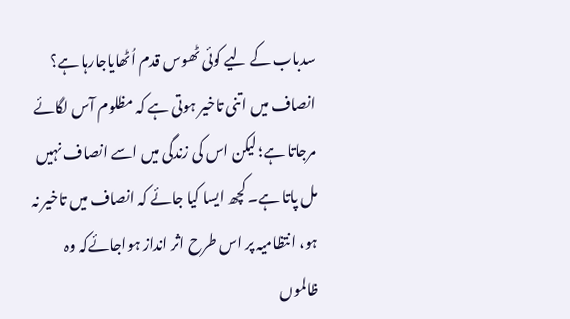سدباب کے لیے کوئی ٹھوس قدم اُٹھایاجارہا ہے؟ انصاف میں اتنی تاخیر ہوتی ہے کہ مظلوم آس لگائے مرجاتا ہے؛ لیکن اس کی زندگی میں اسے انصاف نہیں مل پاتا ہے۔ کچھ ایسا کیا جائے کہ انصاف میں تاخیر نہ ہو، انتظامیہ پر اس طرح اثر انداز ہواجائےکہ وہ ظالموں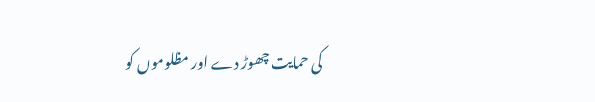کی حمایت چھوڑ دے اور مظلوموں کو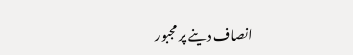انصاف دینے پر مجبور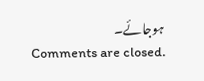ہوجائے۔
Comments are closed.